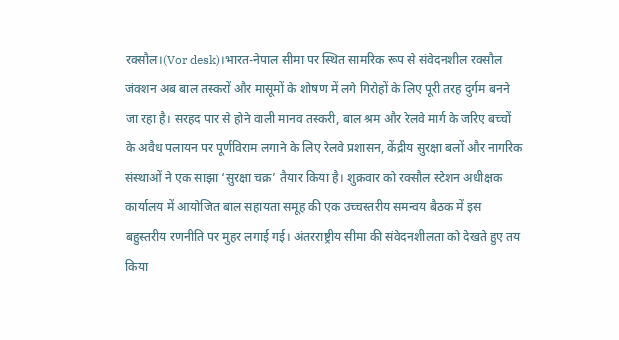रक्सौल।(Vor desk)।भारत-नेपाल सीमा पर स्थित सामरिक रूप से संवेदनशील रक्सौल जंक्शन अब बाल तस्करों और मासूमों के शोषण में लगे गिरोहों के लिए पूरी तरह दुर्गम बनने जा रहा है। सरहद पार से होने वाली मानव तस्करी, बाल श्रम और रेलवे मार्ग के जरिए बच्चों के अवैध पलायन पर पूर्णविराम लगाने के लिए रेलवे प्रशासन, केंद्रीय सुरक्षा बलों और नागरिक संस्थाओं ने एक साझा ‘सुरक्षा चक्र’ तैयार किया है। शुक्रवार को रक्सौल स्टेशन अधीक्षक कार्यालय में आयोजित बाल सहायता समूह की एक उच्चस्तरीय समन्वय बैठक में इस बहुस्तरीय रणनीति पर मुहर लगाई गई। अंतरराष्ट्रीय सीमा की संवेदनशीलता को देखते हुए तय किया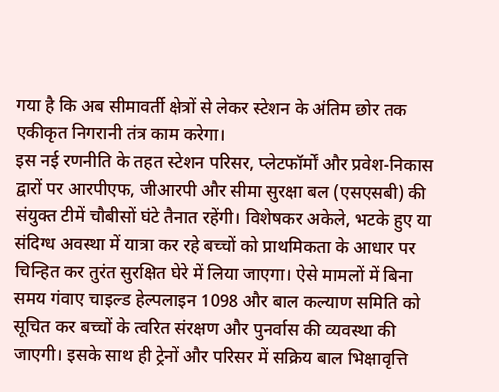गया है कि अब सीमावर्ती क्षेत्रों से लेकर स्टेशन के अंतिम छोर तक एकीकृत निगरानी तंत्र काम करेगा।
इस नई रणनीति के तहत स्टेशन परिसर, प्लेटफॉर्मों और प्रवेश-निकास द्वारों पर आरपीएफ, जीआरपी और सीमा सुरक्षा बल (एसएसबी) की संयुक्त टीमें चौबीसों घंटे तैनात रहेंगी। विशेषकर अकेले, भटके हुए या संदिग्ध अवस्था में यात्रा कर रहे बच्चों को प्राथमिकता के आधार पर चिन्हित कर तुरंत सुरक्षित घेरे में लिया जाएगा। ऐसे मामलों में बिना समय गंवाए चाइल्ड हेल्पलाइन 1098 और बाल कल्याण समिति को सूचित कर बच्चों के त्वरित संरक्षण और पुनर्वास की व्यवस्था की जाएगी। इसके साथ ही ट्रेनों और परिसर में सक्रिय बाल भिक्षावृत्ति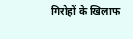गिरोहों के खिलाफ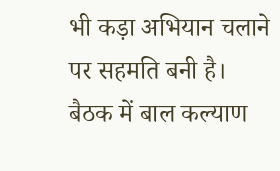भी कड़ा अभियान चलाने पर सहमति बनी है।
बैठक में बाल कल्याण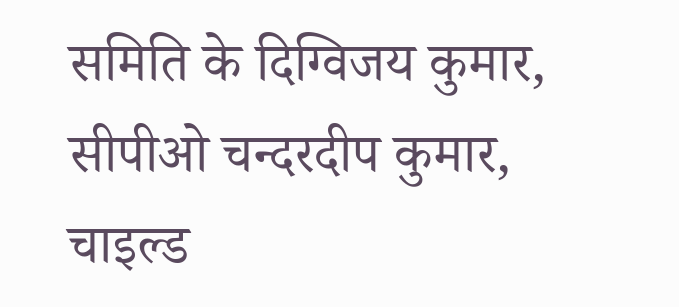समिति के दिग्विजय कुमार, सीपीओ चन्दरदीप कुमार, चाइल्ड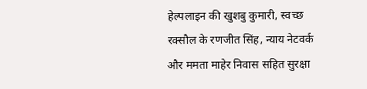हेल्पलाइन की खुशबु कुमारी, स्वच्छ रक्सौल के रणजीत सिंह, न्याय नेटवर्क और ममता माहेर निवास सहित सुरक्षा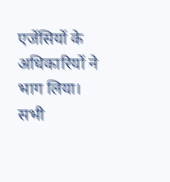एजेंसियों के अधिकारियों ने भाग लिया। सभी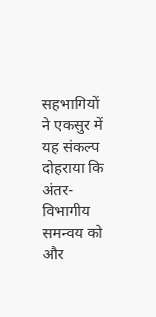सहभागियों ने एकसुर में यह संकल्प दोहराया कि अंतर-विभागीय समन्वय को और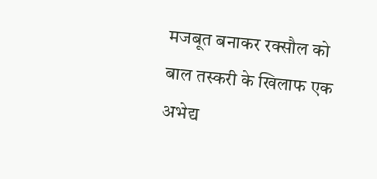मजबूत बनाकर रक्सौल को बाल तस्करी के खिलाफ एक अभेद्य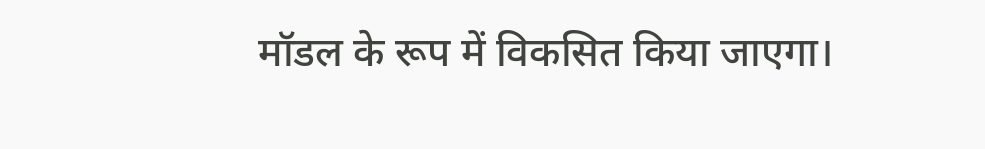मॉडल के रूप में विकसित किया जाएगा।